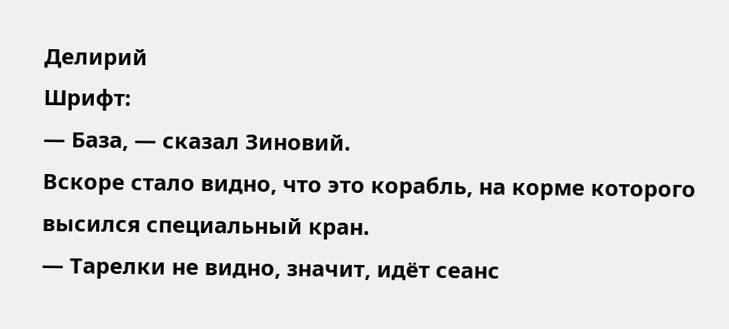Делирий
Шрифт:
— База, — сказал Зиновий.
Вскоре стало видно, что это корабль, на корме которого высился специальный кран.
— Тарелки не видно, значит, идёт сеанс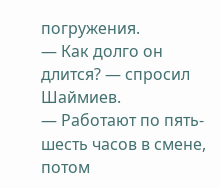погружения.
— Как долго он длится? — спросил Шаймиев.
— Работают по пять-шесть часов в смене, потом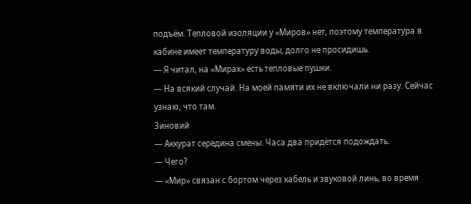подъём. Тепловой изоляции у «Миров» нет, поэтому температура в кабине имеет температуру воды, долго не просидишь.
— Я читал, на «Мирах» есть тепловые пушки.
— На всякий случай. На моей памяти их не включали ни разу. Сейчас узнаю, что там.
Зиновий
— Аккурат середина смены. Часа два придётся подождать.
— Чего?
— «Мир» связан с бортом через кабель и звуковой линь, во время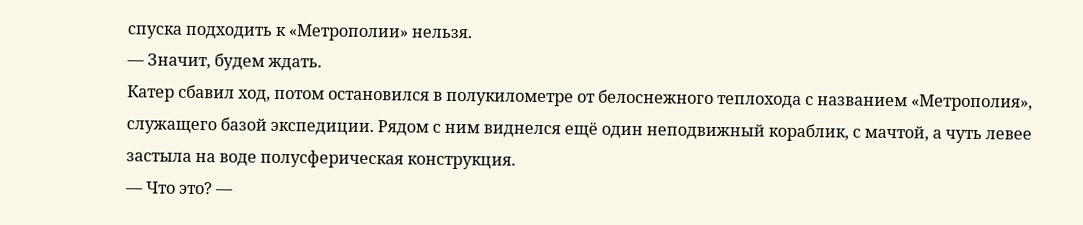спуска подходить к «Метрополии» нельзя.
— Значит, будем ждать.
Катер сбавил ход, потом остановился в полукилометре от белоснежного теплохода с названием «Метрополия», служащего базой экспедиции. Рядом с ним виднелся ещё один неподвижный кораблик, с мачтой, а чуть левее застыла на воде полусферическая конструкция.
— Что это? —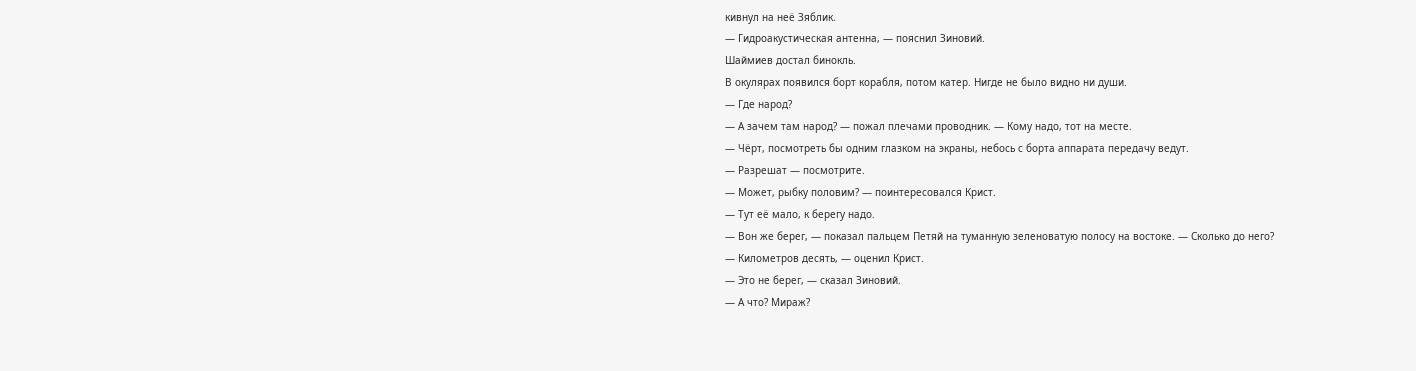кивнул на неё Зяблик.
— Гидроакустическая антенна, — пояснил Зиновий.
Шаймиев достал бинокль.
В окулярах появился борт корабля, потом катер. Нигде не было видно ни души.
— Где народ?
— А зачем там народ? — пожал плечами проводник. — Кому надо, тот на месте.
— Чёрт, посмотреть бы одним глазком на экраны, небось с борта аппарата передачу ведут.
— Разрешат — посмотрите.
— Может, рыбку половим? — поинтересовался Крист.
— Тут её мало, к берегу надо.
— Вон же берег, — показал пальцем Петяй на туманную зеленоватую полосу на востоке. — Сколько до него?
— Километров десять, — оценил Крист.
— Это не берег, — сказал Зиновий.
— А что? Мираж?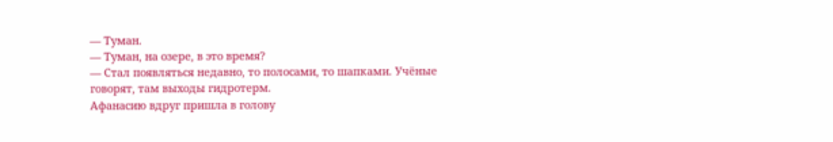— Туман.
— Туман, на озере, в это время?
— Стал появляться недавно, то полосами, то шапками. Учёные говорят, там выходы гидротерм.
Афанасию вдруг пришла в голову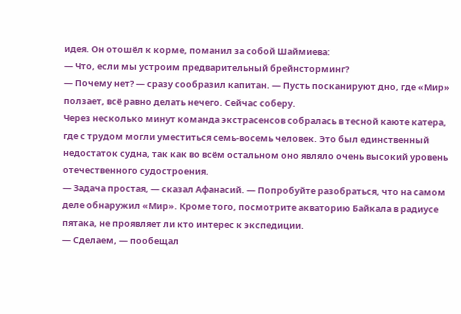идея. Он отошёл к корме, поманил за собой Шаймиева:
— Что, если мы устроим предварительный брейнсторминг?
— Почему нет? — сразу сообразил капитан. — Пусть посканируют дно, где «Мир» ползает, всё равно делать нечего. Сейчас соберу.
Через несколько минут команда экстрасенсов собралась в тесной каюте катера, где с трудом могли уместиться семь-восемь человек. Это был единственный недостаток судна, так как во всём остальном оно являло очень высокий уровень отечественного судостроения.
— Задача простая, — сказал Афанасий. — Попробуйте разобраться, что на самом деле обнаружил «Мир». Кроме того, посмотрите акваторию Байкала в радиусе пятака, не проявляет ли кто интерес к экспедиции.
— Сделаем, — пообещал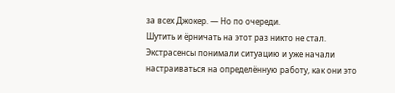за всех Джокер. — Но по очереди.
Шутить и ёрничать на этот раз никто не стал. Экстрасенсы понимали ситуацию и уже начали настраиваться на определённую работу, как они это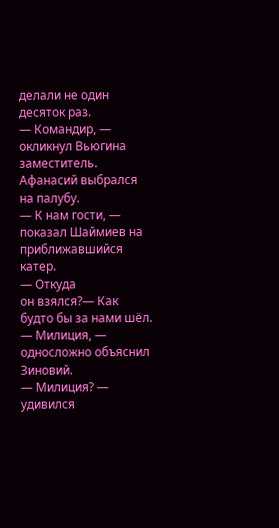делали не один десяток раз.
— Командир, — окликнул Вьюгина заместитель.
Афанасий выбрался на палубу.
— К нам гости, — показал Шаймиев на приближавшийся катер.
— Откуда
он взялся?— Как будто бы за нами шёл.
— Милиция, — односложно объяснил Зиновий.
— Милиция? — удивился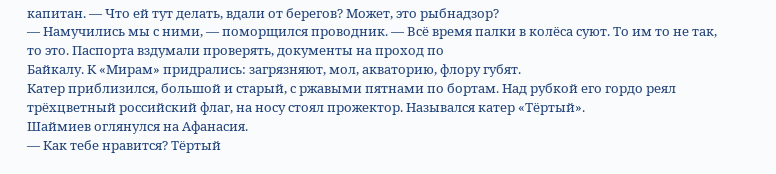капитан. — Что ей тут делать, вдали от берегов? Может, это рыбнадзор?
— Намучились мы с ними, — поморщился проводник. — Всё время палки в колёса суют. То им то не так, то это. Паспорта вздумали проверять, документы на проход по
Байкалу. К «Мирам» придрались: загрязняют, мол, акваторию, флору губят.
Катер приблизился, большой и старый, с ржавыми пятнами по бортам. Над рубкой его гордо реял трёхцветный российский флаг, на носу стоял прожектор. Назывался катер «Тёртый».
Шаймиев оглянулся на Афанасия.
— Как тебе нравится? Тёртый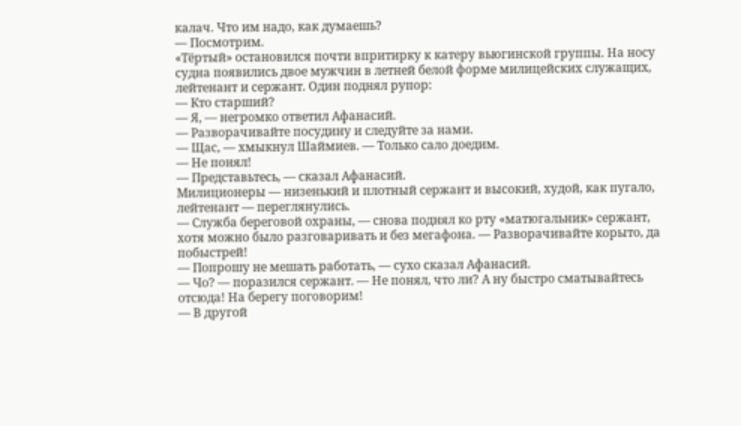калач. Что им надо, как думаешь?
— Посмотрим.
«Тёртый» остановился почти впритирку к катеру вьюгинской группы. На носу судна появились двое мужчин в летней белой форме милицейских служащих, лейтенант и сержант. Один поднял рупор:
— Кто старший?
— Я, — негромко ответил Афанасий.
— Разворачивайте посудину и следуйте за нами.
— Щас, — хмыкнул Шаймиев. — Только сало доедим.
— Не понял!
— Представьтесь, — сказал Афанасий.
Милиционеры — низенький и плотный сержант и высокий, худой, как пугало, лейтенант — переглянулись.
— Служба береговой охраны, — снова поднял ко рту «матюгальник» сержант, хотя можно было разговаривать и без мегафона. — Разворачивайте корыто, да побыстрей!
— Попрошу не мешать работать, — сухо сказал Афанасий.
— Чо? — поразился сержант. — Не понял, что ли? А ну быстро сматывайтесь отсюда! На берегу поговорим!
— В другой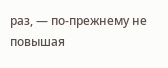раз, — по-прежнему не повышая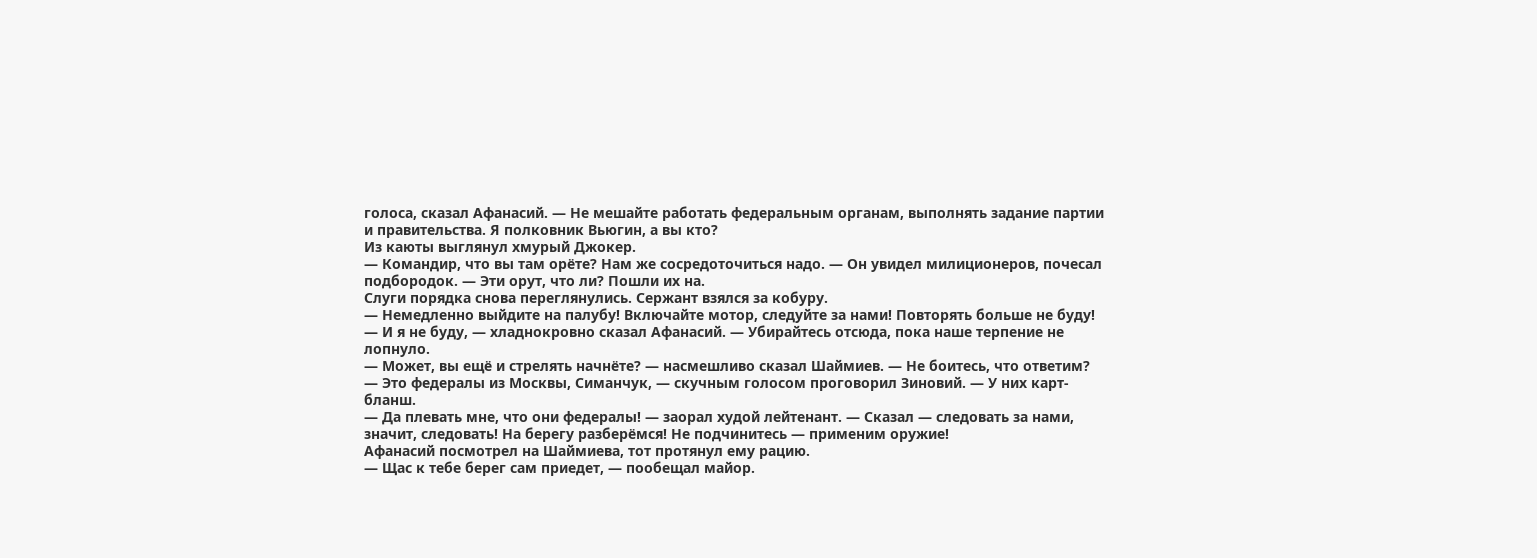голоса, сказал Афанасий. — Не мешайте работать федеральным органам, выполнять задание партии и правительства. Я полковник Вьюгин, а вы кто?
Из каюты выглянул хмурый Джокер.
— Командир, что вы там орёте? Нам же сосредоточиться надо. — Он увидел милиционеров, почесал подбородок. — Эти орут, что ли? Пошли их на.
Слуги порядка снова переглянулись. Сержант взялся за кобуру.
— Немедленно выйдите на палубу! Включайте мотор, следуйте за нами! Повторять больше не буду!
— И я не буду, — хладнокровно сказал Афанасий. — Убирайтесь отсюда, пока наше терпение не лопнуло.
— Может, вы ещё и стрелять начнёте? — насмешливо сказал Шаймиев. — Не боитесь, что ответим?
— Это федералы из Москвы, Симанчук, — скучным голосом проговорил Зиновий. — У них карт-бланш.
— Да плевать мне, что они федералы! — заорал худой лейтенант. — Сказал — следовать за нами, значит, следовать! На берегу разберёмся! Не подчинитесь — применим оружие!
Афанасий посмотрел на Шаймиева, тот протянул ему рацию.
— Щас к тебе берег сам приедет, — пообещал майор.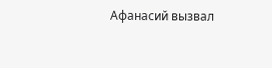Афанасий вызвал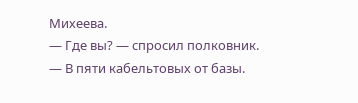Михеева.
— Где вы? — спросил полковник.
— В пяти кабельтовых от базы.